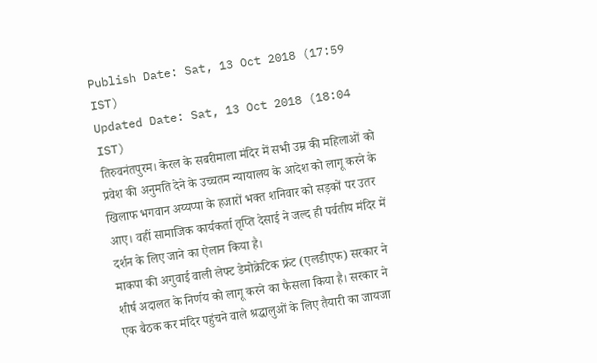Publish Date: Sat, 13 Oct 2018 (17:59 IST)
Updated Date: Sat, 13 Oct 2018 (18:04 IST)
तिरुवनंतपुरम। केरल के सबरीमाला मंदिर में सभी उम्र की महिलाओं को प्रवेश की अनुमति देने के उच्चतम न्यायालय के आदेश को लागू करने के खिलाफ भगवान अय्यप्पा के हजारों भक्त शनिवार को सड़कों पर उतर आए। वहीं सामाजिक कार्यकर्ता तृप्ति देसाई ने जल्द ही पर्वतीय मंदिर में दर्शन के लिए जाने का ऐलान किया है।
माकपा की अगुवाई वाली लेफ्ट डेमोक्रेटिक फ्रंट (एलडीएफ) सरकार ने शीर्ष अदालत के निर्णय को लागू करने का फैसला किया है। सरकार ने एक बैठक कर मंदिर पहुंचने वाले श्रद्धालुओं के लिए तैयारी का जायजा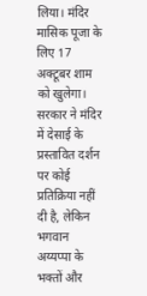लिया। मंदिर मासिक पूजा के लिए 17 अक्टूबर शाम को खुलेगा।
सरकार ने मंदिर में देसाई के प्रस्तावित दर्शन पर कोई प्रतिक्रिया नहीं दी है, लेकिन भगवान अय्यप्पा के भक्तों और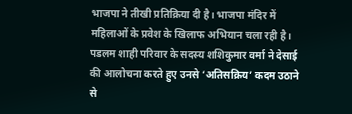भाजपा ने तीखी प्रतिक्रिया दी है। भाजपा मंदिर में महिलाओं के प्रवेश के खिलाफ अभियान चला रही है।
पडलम शाही परिवार के सदस्य शशिकुमार वर्मा ने देसाई की आलोचना करते हुए उनसे ‘अतिसक्रिय’ कदम उठाने से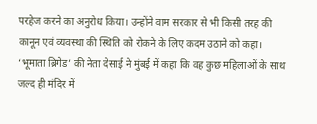परहेज करने का अनुरोध किया। उन्होंने वाम सरकार से भी किसी तरह की कानून एवं व्यवस्था की स्थिति को रोकने के लिए कदम उठाने को कहा।
‘भूमाता ब्रिगेड’ की नेता देसाई ने मुंबई में कहा कि वह कुछ महिलाओं के साथ जल्द ही मंदिर में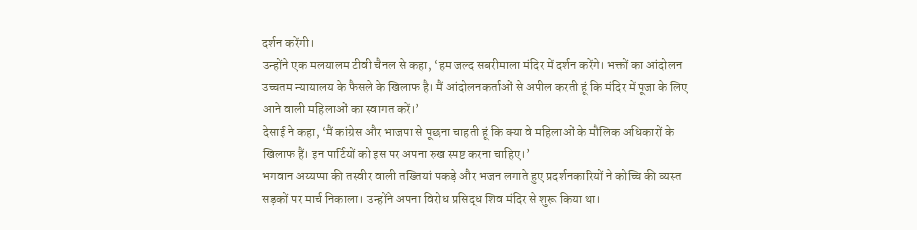दर्शन करेंगी।
उन्होंने एक मलयालम टीवी चैनल से कहा, ‘हम जल्द सबरीमाला मंदिर में दर्शन करेंगे। भक्तों का आंदोलन उच्चतम न्यायालय के फैसले के खिलाफ है। मैं आंदोलनकर्ताओं से अपील करती हूं कि मंदिर में पूजा के लिए आने वाली महिलाओं का स्वागत करें।’
देसाई ने कहा, ‘मैं कांग्रेस और भाजपा से पूछना चाहती हूं कि क्या वे महिलाओं के मौलिक अधिकारों के खिलाफ हैं। इन पार्टियों को इस पर अपना रुख स्पष्ट करना चाहिए।’
भगवान अय्यप्पा की तस्वीर वाली तख्तियां पकड़े और भजन लगाते हुए प्रदर्शनकारियों ने कोच्चि की व्यस्त सड़कों पर मार्च निकाला। उन्होंने अपना विरोध प्रसिद्ध शिव मंदिर से शुरू किया था।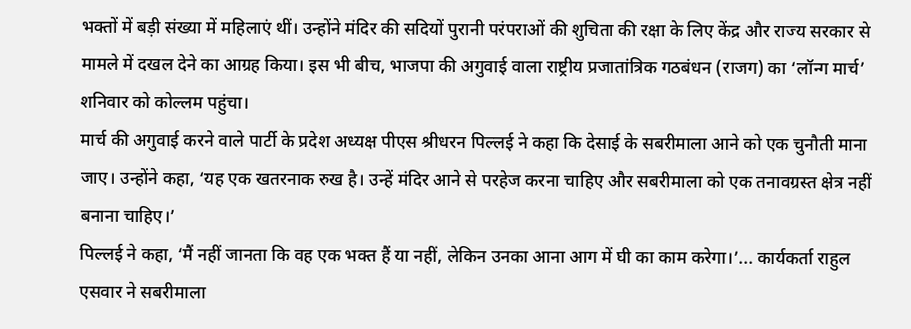भक्तों में बड़ी संख्या में महिलाएं थीं। उन्होंने मंदिर की सदियों पुरानी परंपराओं की शुचिता की रक्षा के लिए केंद्र और राज्य सरकार से मामले में दखल देने का आग्रह किया। इस भी बीच, भाजपा की अगुवाई वाला राष्ट्रीय प्रजातांत्रिक गठबंधन (राजग) का ‘लॉन्ग मार्च’ शनिवार को कोल्लम पहुंचा।
मार्च की अगुवाई करने वाले पार्टी के प्रदेश अध्यक्ष पीएस श्रीधरन पिल्लई ने कहा कि देसाई के सबरीमाला आने को एक चुनौती माना जाए। उन्होंने कहा, ‘यह एक खतरनाक रुख है। उन्हें मंदिर आने से परहेज करना चाहिए और सबरीमाला को एक तनावग्रस्त क्षेत्र नहीं बनाना चाहिए।’
पिल्लई ने कहा, ‘मैं नहीं जानता कि वह एक भक्त हैं या नहीं, लेकिन उनका आना आग में घी का काम करेगा।’... कार्यकर्ता राहुल एसवार ने सबरीमाला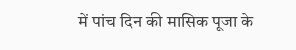में पांच दिन की मासिक पूजा के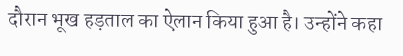दौरान भूख हड़ताल का ऐलान किया हुआ है। उन्होंने कहा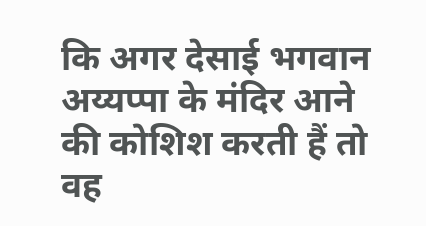कि अगर देसाई भगवान अय्यप्पा के मंदिर आने की कोशिश करती हैं तो वह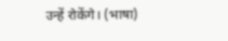उन्हें रोकेंगे। (भाषा)